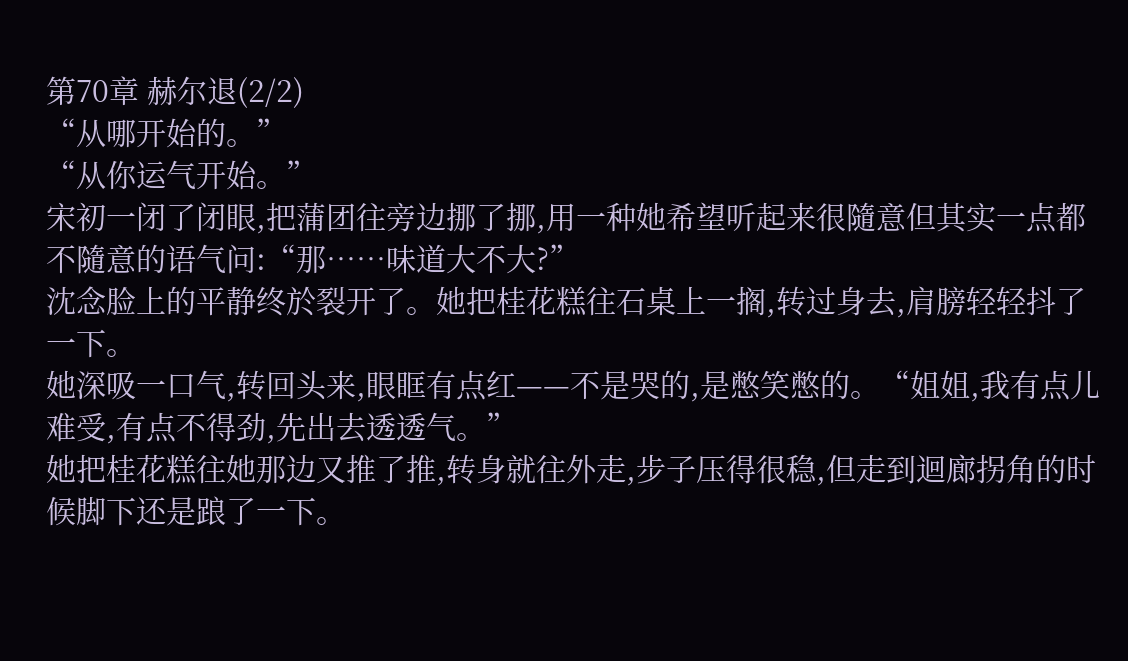第70章 赫尔退(2/2)
“从哪开始的。”
“从你运气开始。”
宋初一闭了闭眼,把蒲团往旁边挪了挪,用一种她希望听起来很隨意但其实一点都不隨意的语气问:“那……味道大不大?”
沈念脸上的平静终於裂开了。她把桂花糕往石桌上一搁,转过身去,肩膀轻轻抖了一下。
她深吸一口气,转回头来,眼眶有点红——不是哭的,是憋笑憋的。“姐姐,我有点儿难受,有点不得劲,先出去透透气。”
她把桂花糕往她那边又推了推,转身就往外走,步子压得很稳,但走到迴廊拐角的时候脚下还是踉了一下。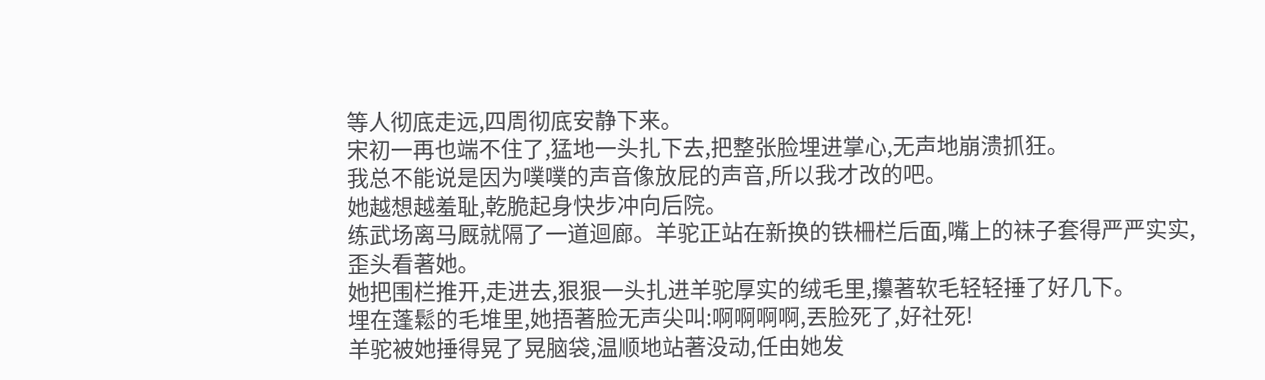等人彻底走远,四周彻底安静下来。
宋初一再也端不住了,猛地一头扎下去,把整张脸埋进掌心,无声地崩溃抓狂。
我总不能说是因为噗噗的声音像放屁的声音,所以我才改的吧。
她越想越羞耻,乾脆起身快步冲向后院。
练武场离马厩就隔了一道迴廊。羊驼正站在新换的铁柵栏后面,嘴上的袜子套得严严实实,歪头看著她。
她把围栏推开,走进去,狠狠一头扎进羊驼厚实的绒毛里,攥著软毛轻轻捶了好几下。
埋在蓬鬆的毛堆里,她捂著脸无声尖叫:啊啊啊啊,丟脸死了,好社死!
羊驼被她捶得晃了晃脑袋,温顺地站著没动,任由她发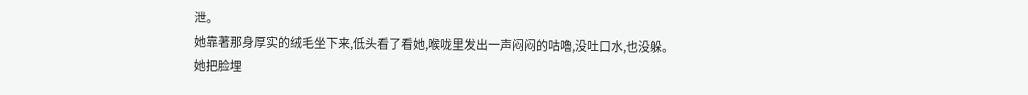泄。
她靠著那身厚实的绒毛坐下来,低头看了看她,喉咙里发出一声闷闷的咕嚕,没吐口水,也没躲。
她把脸埋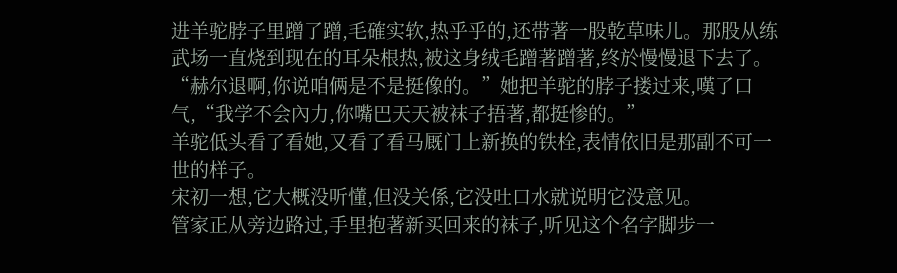进羊驼脖子里蹭了蹭,毛確实软,热乎乎的,还带著一股乾草味儿。那股从练武场一直烧到现在的耳朵根热,被这身绒毛蹭著蹭著,终於慢慢退下去了。
“赫尔退啊,你说咱俩是不是挺像的。”她把羊驼的脖子搂过来,嘆了口气,“我学不会內力,你嘴巴天天被袜子捂著,都挺惨的。”
羊驼低头看了看她,又看了看马厩门上新换的铁栓,表情依旧是那副不可一世的样子。
宋初一想,它大概没听懂,但没关係,它没吐口水就说明它没意见。
管家正从旁边路过,手里抱著新买回来的袜子,听见这个名字脚步一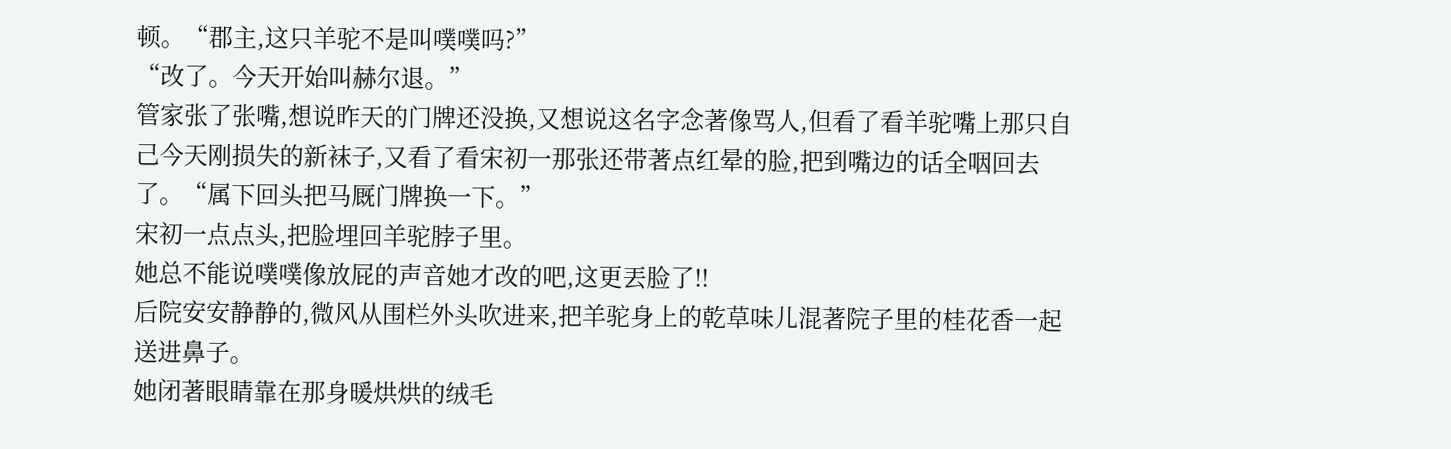顿。“郡主,这只羊驼不是叫噗噗吗?”
“改了。今天开始叫赫尔退。”
管家张了张嘴,想说昨天的门牌还没换,又想说这名字念著像骂人,但看了看羊驼嘴上那只自己今天刚损失的新袜子,又看了看宋初一那张还带著点红晕的脸,把到嘴边的话全咽回去了。“属下回头把马厩门牌换一下。”
宋初一点点头,把脸埋回羊驼脖子里。
她总不能说噗噗像放屁的声音她才改的吧,这更丟脸了!!
后院安安静静的,微风从围栏外头吹进来,把羊驼身上的乾草味儿混著院子里的桂花香一起送进鼻子。
她闭著眼睛靠在那身暖烘烘的绒毛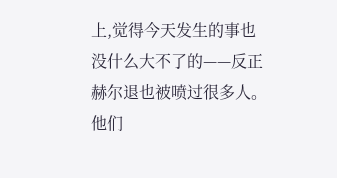上,觉得今天发生的事也没什么大不了的——反正赫尔退也被喷过很多人。
他们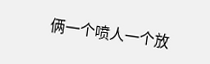俩一个喷人一个放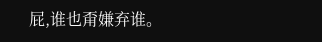屁,谁也甭嫌弃谁。